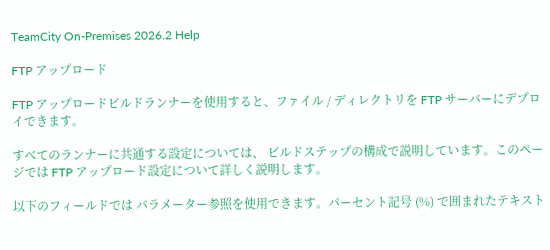TeamCity On-Premises 2026.2 Help

FTP アップロード

FTP アップロードビルドランナーを使用すると、ファイル / ディレクトリを FTP サーバーにデプロイできます。

すべてのランナーに共通する設定については、 ビルドステップの構成で説明しています。このページでは FTP アップロード設定について詳しく説明します。

以下のフィールドでは パラメーター参照を使用できます。パーセント記号 (%) で囲まれたテキスト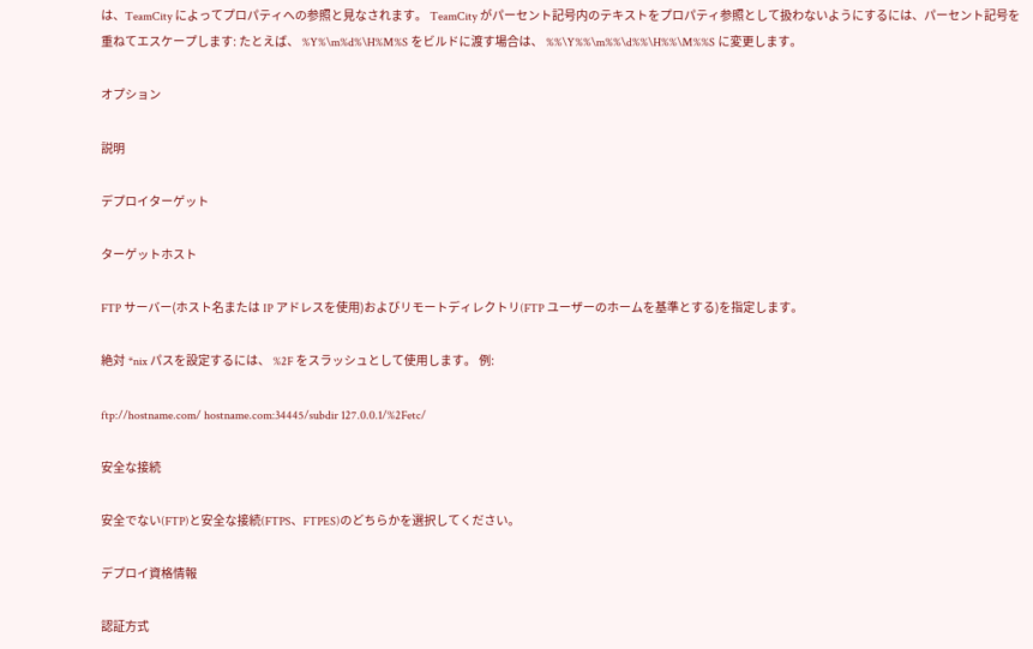は、TeamCity によってプロパティへの参照と見なされます。 TeamCity がパーセント記号内のテキストをプロパティ参照として扱わないようにするには、パーセント記号を重ねてエスケープします: たとえば、 %Y%\m%d%\H%M%S をビルドに渡す場合は、 %%\Y%%\m%%\d%%\H%%\M%%S に変更します。

オプション

説明

デプロイターゲット

ターゲットホスト

FTP サーバー(ホスト名または IP アドレスを使用)およびリモートディレクトリ(FTP ユーザーのホームを基準とする)を指定します。

絶対 *nix パスを設定するには、 %2F をスラッシュとして使用します。 例:

ftp://hostname.com/ hostname.com:34445/subdir 127.0.0.1/%2Fetc/

安全な接続

安全でない(FTP)と安全な接続(FTPS、FTPES)のどちらかを選択してください。

デプロイ資格情報

認証方式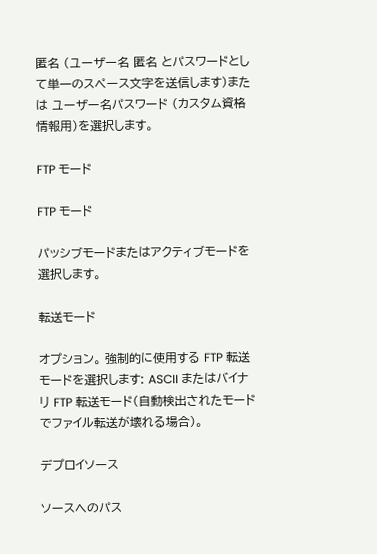匿名 (ユーザー名 匿名 とパスワードとして単一のスペース文字を送信します)または ユーザー名パスワード (カスタム資格情報用)を選択します。

FTP モード

FTP モード

パッシブモードまたはアクティブモードを選択します。

転送モード

オプション。 強制的に使用する FTP 転送モードを選択します: ASCII またはバイナリ FTP 転送モード(自動検出されたモードでファイル転送が壊れる場合)。

デプロイソース

ソースへのパス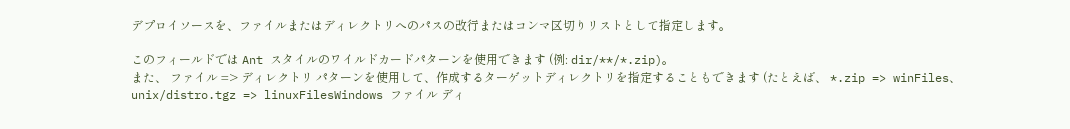デプロイソースを、ファイルまたはディレクトリへのパスの改行またはコンマ区切りリストとして指定します。

このフィールドでは Ant スタイルのワイルドカードパターンを使用できます (例: dir/**/*.zip)。
また、 ファイル => ディレクトリ パターンを使用して、作成するターゲットディレクトリを指定することもできます (たとえば、 *.zip => winFiles、unix/distro.tgz => linuxFilesWindows ファイル ディ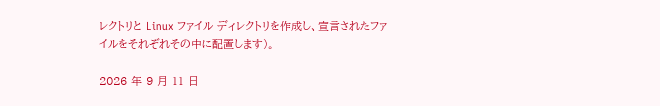レクトリと Linux ファイル ディレクトリを作成し、宣言されたファイルをそれぞれその中に配置します)。

2026 年 9 月 11 日